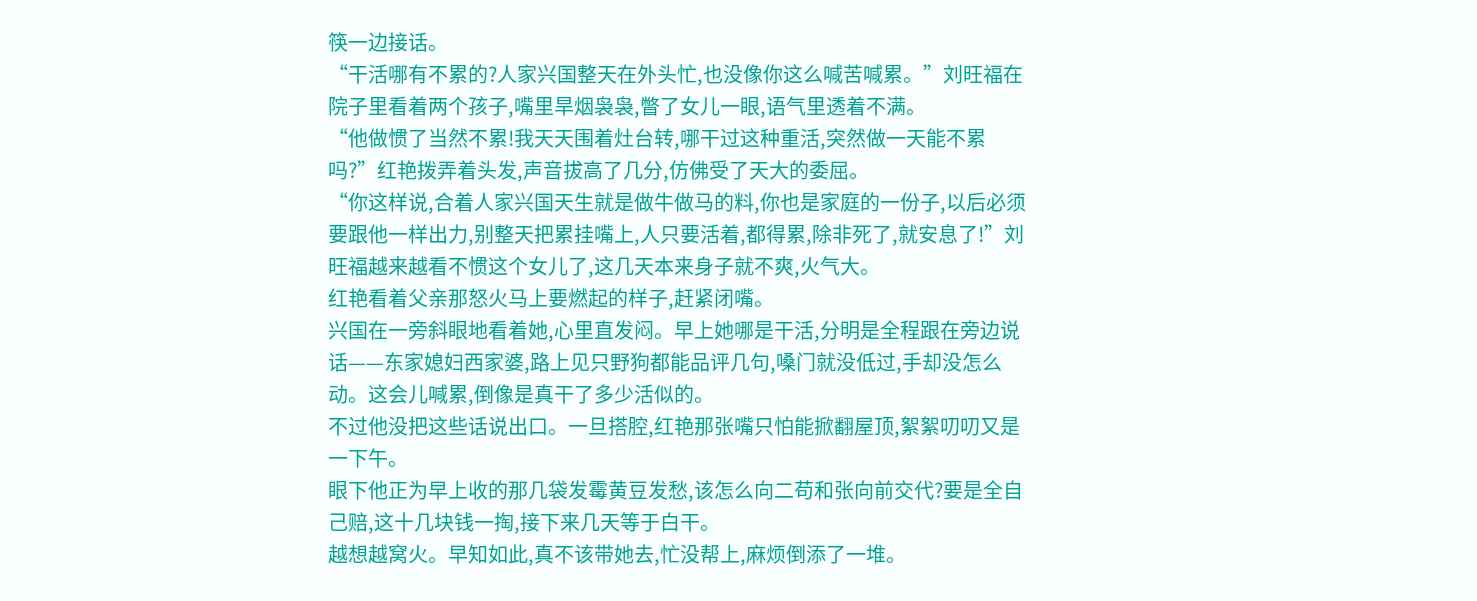筷一边接话。
“干活哪有不累的?人家兴国整天在外头忙,也没像你这么喊苦喊累。”刘旺福在院子里看着两个孩子,嘴里旱烟袅袅,瞥了女儿一眼,语气里透着不满。
“他做惯了当然不累!我天天围着灶台转,哪干过这种重活,突然做一天能不累吗?”红艳拨弄着头发,声音拔高了几分,仿佛受了天大的委屈。
“你这样说,合着人家兴国天生就是做牛做马的料,你也是家庭的一份子,以后必须要跟他一样出力,别整天把累挂嘴上,人只要活着,都得累,除非死了,就安息了!”刘旺福越来越看不惯这个女儿了,这几天本来身子就不爽,火气大。
红艳看着父亲那怒火马上要燃起的样子,赶紧闭嘴。
兴国在一旁斜眼地看着她,心里直发闷。早上她哪是干活,分明是全程跟在旁边说话——东家媳妇西家婆,路上见只野狗都能品评几句,嗓门就没低过,手却没怎么动。这会儿喊累,倒像是真干了多少活似的。
不过他没把这些话说出口。一旦搭腔,红艳那张嘴只怕能掀翻屋顶,絮絮叨叨又是一下午。
眼下他正为早上收的那几袋发霉黄豆发愁,该怎么向二苟和张向前交代?要是全自己赔,这十几块钱一掏,接下来几天等于白干。
越想越窝火。早知如此,真不该带她去,忙没帮上,麻烦倒添了一堆。